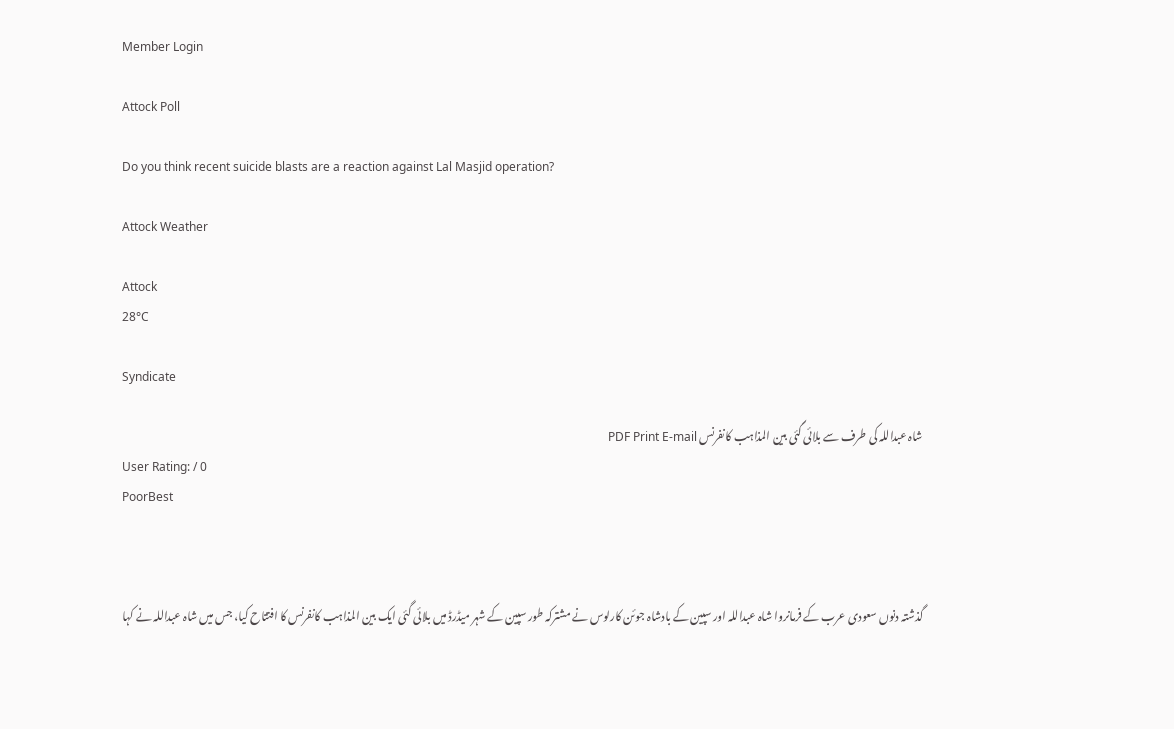Member Login

Attock Poll

Do you think recent suicide blasts are a reaction against Lal Masjid operation?

Attock Weather

Attock
28°C

Syndicate

شاہ عبداللہ کی طرف سے بلائی گئی بین المذاہب کانفرنس PDF Print E-mail
User Rating: / 0
PoorBest



گذشتہ دنوں سعودی عرب کے فرمانروا شاہ عبداللہ اور سپین کے بادشاہ جوئن کارلوس نے مشترکہ طور سپین کے شہر میڈرڈ میں بلائی گئی ایک بین المذاہب کانفرنس کا افتتاح کیا، جس میں شاہ عبداللہ نے کہا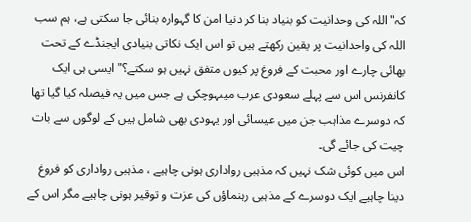کہ"اللہ کی وحدانیت کو بنیاد بنا کر دنیا امن کا گہوارہ بنائی جا سکتی ہے، ہم سب اللہ کی واحدانیت پر یقین رکھتے ہیں تو اس ایک نکاتی بنیادی ایجنڈے کے تحت بھائی چارے اور محبت کے فروغ پر کیوں متفق نہیں ہو سکتے؟" ایسی ہی ایک کانفرنس اس سے پہلے سعودی عرب میںہوچکی ہے جس میں یہ فیصلہ کیا گیا تھا کہ دوسرے مذاہب جن میں عیسائی اور یہودی بھی شامل ہیں کے لوگوں سے بات چیت کی جائے گی۔
اس میں کوئی شک نہیں کہ مذہبی رواداری ہونی چاہیے ، مذہبی رواداری کو فروغ دینا چاہیے ایک دوسرے کے مذہبی رہنماؤں کی عزت و توقیر ہونی چاہیے مگر اس کے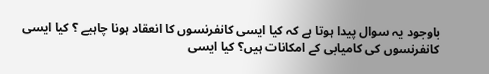باوجود یہ سوال پیدا ہوتا ہے کہ کیا ایسی کانفرنسوں کا انعقاد ہونا چاہیے ؟ کیا ایسی کانفرنسوں کی کامیابی کے امکانات ہیں؟ کیا ایسی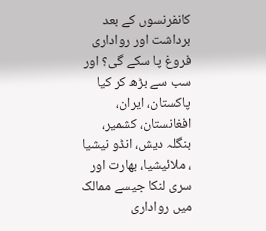کانفرنسوں کے بعد برداشت اور رواداری فروغ پا سکے گی؟ اور سب سے بڑھ کر کیا پاکستان، ایران، افغانستان، کشمیر، بنگلہ دیش، انڈو نیشیا ، ملائیشیا، بھارت اور سری لنکا جیسے ممالک میں رواداری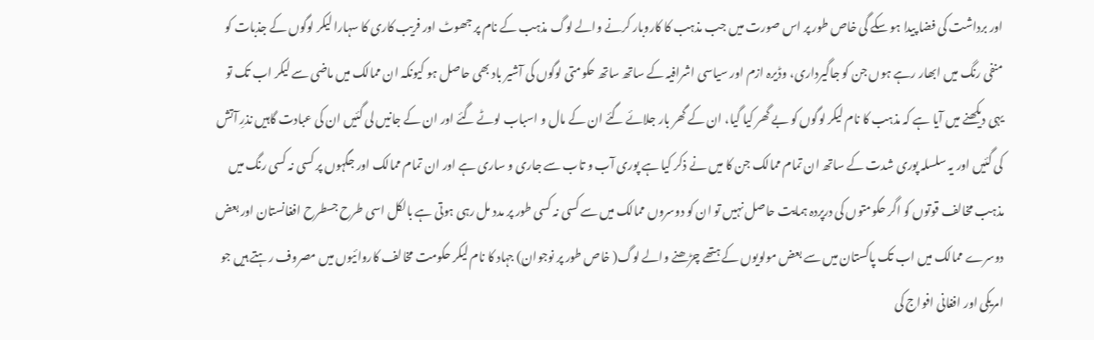اور برداشت کی فضا پیدا ہو سکے گی خاص طور پر اس صورت میں جب مذہب کا کاروبار کرنے والے لوگ مذہب کے نام پر جھوٹ اور فریب کاری کا سہارا لیکر لوگوں کے جذبات کو منفی رنگ میں ابھار رہے ہوں جن کو جاگیرداری، وڈیرہ ازم اور سیاسی اشرافیہ کے ساتھ ساتھ حکومتی لوگوں کی آشیر باد بھی حاصل ہو کیونکہ ان ممالک میں ماضی سے لیکر اب تک تو یہی دیکھنے میں آیا ہے کہ مذہب کا نام لیکر لوگوں کو بے گھر کیا گیا، ان کے گھر بار جلائے گئے ان کے مال و اسباب لوٹے گئے اور ان کے جانیں لی گئیں ان کی عبادت گاہیں نذرِ آتش کی گئیں اور یہ سلسلہ پوری شدت کے ساتھ ان تمام ممالک جن کا میں نے ذکر کیا ہے پوری آب و تاب سے جاری و ساری ہے اور ان تمام ممالک اور جگہوں پر کسی نہ کسی رنگ میں مذہب مخالف قوتوں کو اگر حکومتوں کی درپردہ ہمایت حاصل نہیں تو ان کو دوسروں ممالک میں سے کسی نہ کسی طور پر مدد مل رہی ہوتی ہے بالکل اسی طرح جسطرح افغانستان اور بعض دوسرے ممالک میں اب تک پاکستان میں سے بعض مولویوں کے ہتھے چڑھنے والے لوگ( خاص طور پر نوجوان) جہاد کا نام لیکر حکومت مخالف کاروائیوں میں مصروف رہتے ہیں جو امریکی اور افغانی افواج کی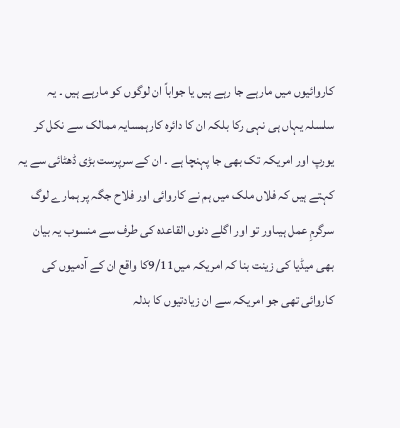کاروائیوں میں مارہے جا رہے ہیں یا جواباً ان لوگوں کو مارہے ہیں ۔ یہ سلسلہ یہاں ہی نہی رکا بلکہ ان کا دائرہ کارہمسایہ ممالک سے نکل کر یورپ اور امریکہ تک بھی جا پہنچا ہے ۔ ان کے سرپرست بڑی ڈھٹائی سے یہ کہتے ہیں کہ فلاں ملک میں ہم نے کاروائی اور فلاح جگہ پر ہمارے لوگ سرگرمِ عمل ہیںاور تو اور اگلے دنوں القاعدہ کی طرف سے منسوب یہ بیان بھی میڈیا کی زینت بنا کہ امریکہ میں9/11کا واقع ان کے آدمیوں کی کاروائی تھی جو امریکہ سے ان زیادتیوں کا بدلہ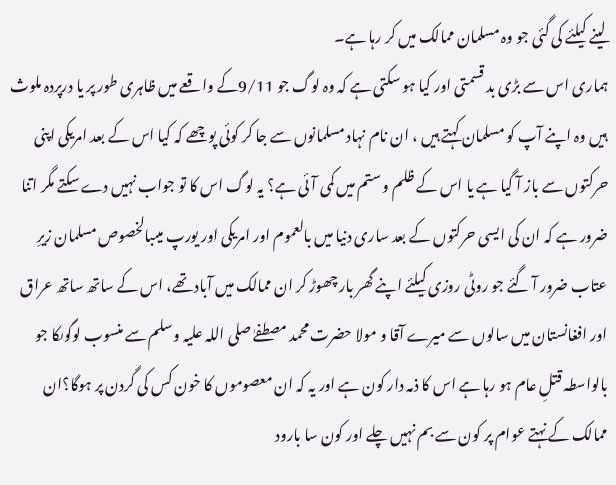لینے کیلئے کی گئی جو وہ مسلمان ممالک میں کر رہا ہے۔
ہماری اس سے بڑی بد قسمتی اور کیا ہو سکتی ہے کہ وہ لوگ جو 9/11کے واقعے میں ظاہری طور پر یا درپردہ ملوث ہیں وہ اپنے آپ کو مسلمان کہتے ہیں ، ان نام نہاد مسلمانوں سے جا کر کوئی پوچھے کہ کیا اس کے بعد امریکی اپنی حرکتوں سے باز آ گیا ہے یا اس کے ظلم و ستم میں کمی آئی ہے؟ یہ لوگ اس کا تو جواب نہیں دے سکتے مگر اتنا ضرور ہے کہ ان کی ایسی حرکتوں کے بعد ساری دنیا میں بالعموم اور امریکی اور یورپ میںبالخصوص مسلمان زیرِ عتاب ضرور آ گئے جو روٹی روزی کیلئے اپنے گھر بار چھوڑ کر ان ممالک میں آباد تھے، اس کے ساتھ ساتھ عراق اور افغانستان میں سالوں سے میرے آقا و مولا حضرت محمد مصطفےٰ صلی اللہ علیہ وسلم سے منسوب لوگوںکا جو بالواسطہ قتلِ عام ہو رہا ہے اس کا ذمہ دار کون ہے اور یہ کہ ان معصوموں کا خون کس کی گردن پر ہوگا؟ان ممالک کے نہتے عوام پر کون سے بم نہیں چلے اور کون سا بارود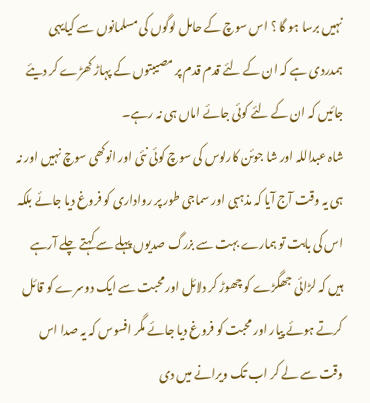نہیں برسا ہو گا ؟ اس سوچ کے حامل لوگوں کی مسلمانوں سے کیایہی ہمدردی ہے کہ ان کے لئے قدم قدم پر مصیبتوں کے پہاڑ کھڑے کر دیئے جائیں کہ ان کے لئے کوئی جائے اماں ہی نہ رہے۔
شاہ عبداللہ اور شا جوئن کارلوس کی سوچ کوئی نئی اور انوکھی سوچ نہیں اور نہ ہی یہ وقت آج آیا کہ مذہبی اور سماجی طور پر رواداری کو فروغ دیا جائے بلکہ اس کی بابت تو ہمارے بہت سے بزرگ صدیوں پہلے سے کہتے چلے آرہے ہیں کہ لڑائی جھگڑے کو چھوڑ کر دلائل اور محبت سے ایک دوسرے کو قائل کرتے ہوئے پیار اور محبت کو فروغ دیا جائے مگر افسوس کہ یہ صدا اس وقت سے لے کر اب تک ویرانے میں دی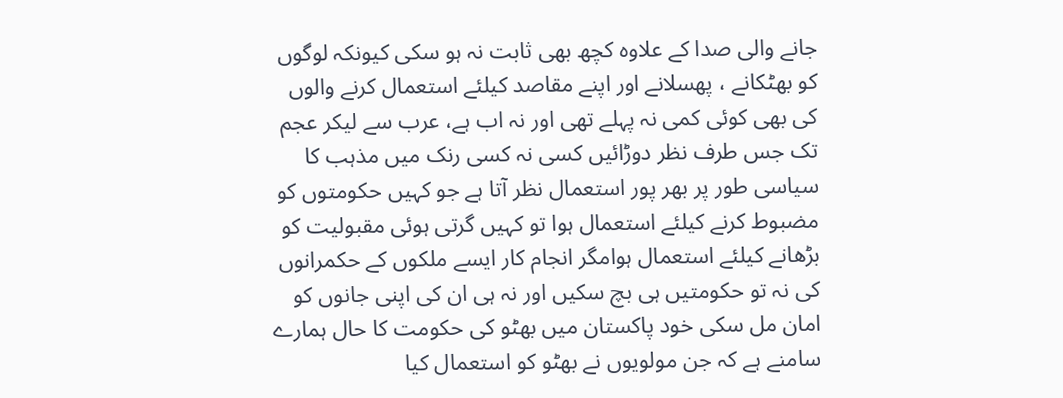جانے والی صدا کے علاوہ کچھ بھی ثابت نہ ہو سکی کیونکہ لوگوں کو بھٹکانے ، پھسلانے اور اپنے مقاصد کیلئے استعمال کرنے والوں کی بھی کوئی کمی نہ پہلے تھی اور نہ اب ہے، عرب سے لیکر عجم تک جس طرف نظر دوڑائیں کسی نہ کسی رنک میں مذہب کا سیاسی طور پر بھر پور استعمال نظر آتا ہے جو کہیں حکومتوں کو مضبوط کرنے کیلئے استعمال ہوا تو کہیں گرتی ہوئی مقبولیت کو بڑھانے کیلئے استعمال ہوامگر انجام کار ایسے ملکوں کے حکمرانوں کی نہ تو حکومتیں ہی بچ سکیں اور نہ ہی ان کی اپنی جانوں کو امان مل سکی خود پاکستان میں بھٹو کی حکومت کا حال ہمارے سامنے ہے کہ جن مولویوں نے بھٹو کو استعمال کیا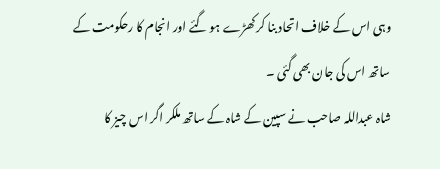وہی اس کے خلاف اتحاد بنا کر کھڑے ہو گئے اور انجام کا رحکومت کے ساتھ اس کی جان بھی گئی ۔
شاہ عبداللہ صاحب نے سپین کے شاہ کے ساتھ ملکر اگر اس چیز کا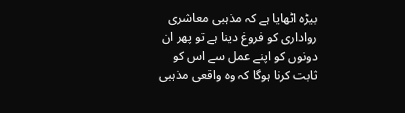بیڑہ اٹھایا ہے کہ مذہبی معاشری رواداری کو فروغ دینا ہے تو پھر ان دونوں کو اپنے عمل سے اس کو ثابت کرنا ہوگا کہ وہ واقعی مذہبی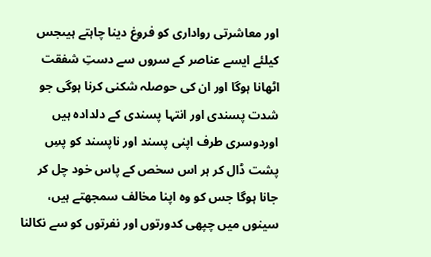اور معاشرتی رواداری کو فروغ دینا چاہتے ہیںجس کیلئے ایسے عناصر کے سروں سے دستِ شفقت اٹھانا ہوگا اور ان کی حوصلہ شکنی کرنا ہوگی جو شدت پسندی اور انتہا پسندی کے دلدادہ ہیں اوردوسری طرف اپنی پسند اور ناپسند کو پسِ پشت ڈال کر ہر اس سخص کے پاس خود چل کر جانا ہوگا جس کو وہ اپنا مخالف سمجھتے ہیں، سینوں میں چپھی کدورتوں اور نفرتوں کو سے نکالنا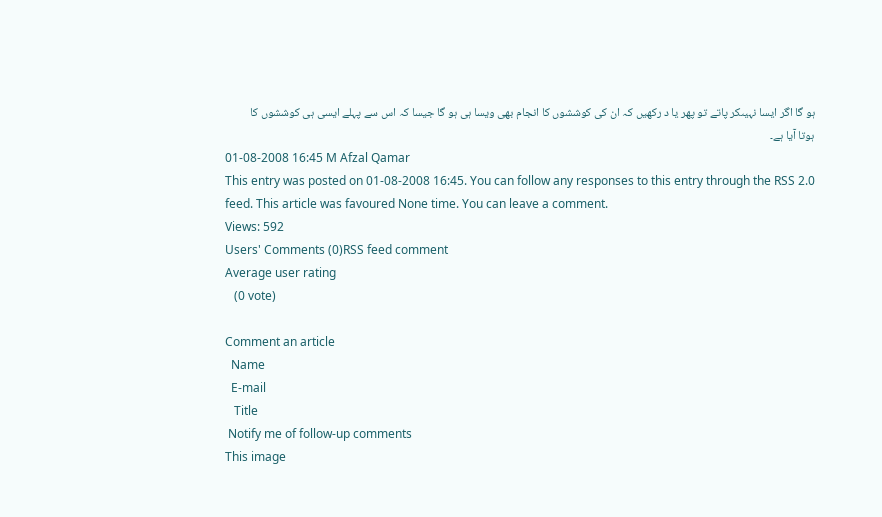ہو گا اگر ایسا نہیںکر پاتے تو پھر یا د رکھیں کہ ان کی کوششوں کا انجام بھی ویسا ہی ہو گا جیسا کہ اس سے پہلے ایسی ہی کوششوں کا ہوتا آیا ہے۔
01-08-2008 16:45 M Afzal Qamar
This entry was posted on 01-08-2008 16:45. You can follow any responses to this entry through the RSS 2.0 feed. This article was favoured None time. You can leave a comment.
Views: 592
Users' Comments (0)RSS feed comment
Average user rating
   (0 vote)

Comment an article
  Name
  E-mail
   Title
 Notify me of follow-up comments
This image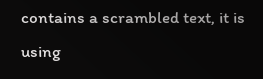contains a scrambled text, it is using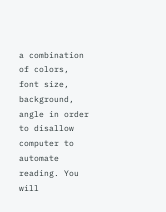a combination of colors, font size, background, angle in order to disallow computer to automate reading. You will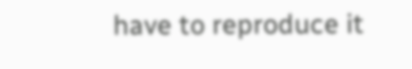have to reproduce it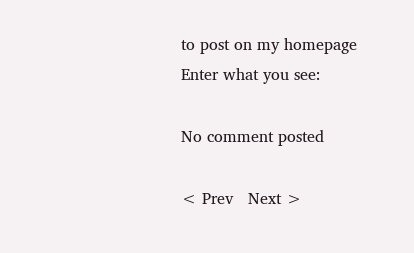to post on my homepage
Enter what you see:

No comment posted

< Prev   Next >